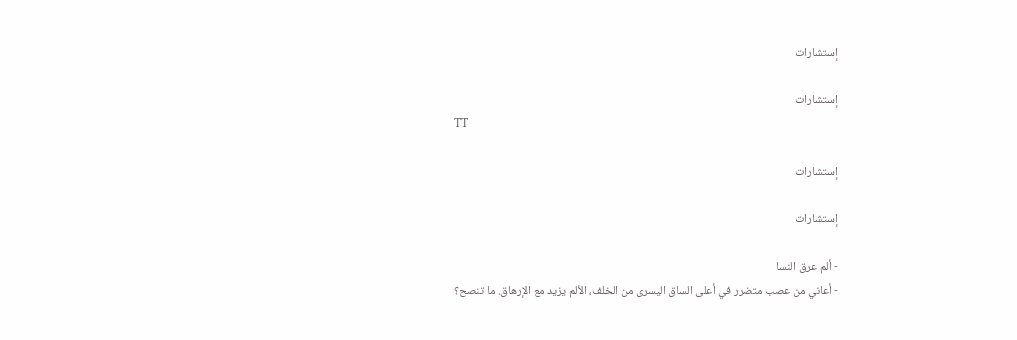إستشارات

إستشارات
TT

إستشارات

إستشارات

- ألم عرق النسا
- أعاني من عصب متضرر في أعلى الساق اليسرى من الخلف، الألم يزيد مع الإرهاق. ما تنصح؟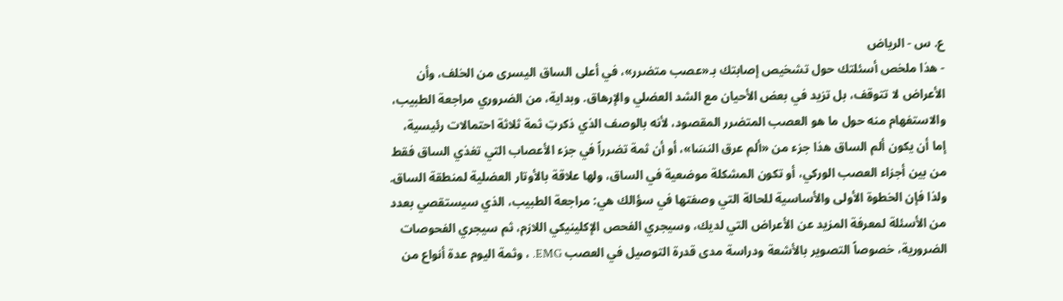ع. س - الرياض
- هذا ملخص أسئلتك حول تشخيص إصابتك بـ«عصب متضرر»، في أعلى الساق اليسرى من الخلف، وأن الأعراض لا تتوقف، بل تزيد في بعض الأحيان مع الشد العضلي والإرهاق. وبداية، من الضروري مراجعة الطبيب، والاستفهام منه حول ما هو العصب المتضرر المقصود، لأنه بالوصف الذي ذكرتِ ثمة ثلاثة احتمالات رئيسية، إما أن يكون ألم الساق هذا جزء من «ألم عرق النسَا»، أو أن ثمة تضرراً في جزء الأعصاب التي تغذي الساق فقط من بين أجزاء العصب الوركي، أو تكون المشكلة موضعية في الساق، ولها علاقة بالأوتار العضلية لمنطقة الساق.
ولذا فإن الخطوة الأولى والأساسية للحالة التي وصفتها في سؤالك هي: مراجعة الطبيب، الذي سيستقصي بعدد من الأسئلة لمعرفة المزيد عن الأعراض التي لديك، وسيجري الفحص الإكلينيكي اللازم، ثم سيجري الفحوصات الضرورية، خصوصاً التصوير بالأشعة ودراسة مدى قدرة التوصيل في العصب EMG. ، وثمة اليوم عدة أنواع من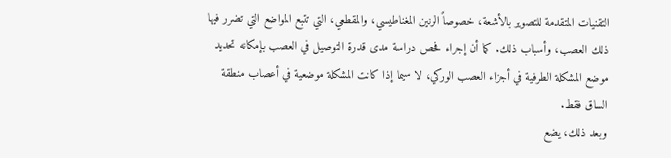التقنيات المتقدمة للتصوير بالأشعة، خصوصاً الرنين المغناطيسي، والمقطعي، التي تتبع المواضع التي تضرر فيها ذلك العصب، وأسباب ذلك. كما أن إجراء فحص دراسة مدى قدرة التوصيل في العصب بإمكانه تحديد موضع المشكلة الطرفية في أجزاء العصب الوركي، لا سيما إذا كانت المشكلة موضعية في أعصاب منطقة الساق فقط.
وبعد ذلك، يضع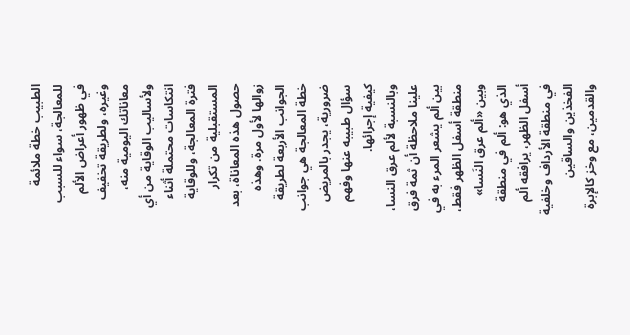الطبيب خطة ملائمة للمعالجة، سواء للسبب في ظهور أعراض الألم وغيره، ولطريقة تخفيف معاناتك اليومية منه، ولأساليب الوقاية من أي انتكاسات محتملة أثناء فترة المعالجة، وللوقاية المستقبلية من تكرار حصول هذه المعاناة، بعد زوالها لأول مرة. وهذه الجوانب الأربعة لطريقة خطة المعالجة هي جوانب ضرورية، يجدر بالمريض سؤال طبيبه عنها وفهم كيفية إجرائها.
وبالنسبة لألم عرق النسا، علينا ملاحظة أن ثمة فرق بين ألم يشعر المرء به في منطقة أسفل الظهر فقط، وبين «ألم عرق النَسا» الذي هو: ألم في منطقة أسفل الظهر، يرافقه ألم في منطقة الأرداف وخلفية الفخذين والساقين والقدمين، مع وخز كالإبرة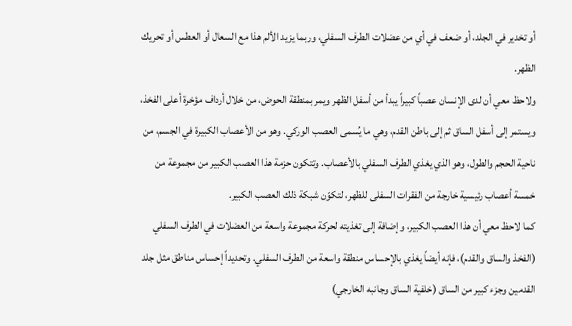أو تخدير في الجلد، أو ضعف في أي من عضلات الطرف السفلي، وربما يزيد الألم هذا مع السعال أو العطس أو تحريك الظهر.
ولاحظ معي أن لدى الإنسان عصباً كبيراً يبدأ من أسفل الظهر ويمر بمنطقة الحوض، من خلال أرداف مؤخرة أعلى الفخذ، ويستمر إلى أسفل الساق ثم إلى باطن القدم، وهي ما يُسمى العصب الوركي. وهو من الأعصاب الكبيرة في الجسم، من ناحية الحجم والطول، وهو الذي يغذي الطرف السفلي بالأعصاب. وتتكون حزمة هذا العصب الكبير من مجموعة من خمسة أعصاب رئيسية خارجة من الفقرات السفلى للظهر، لتكوّن شبكة ذلك العصب الكبير.
كما لاحظ معي أن هذا العصب الكبير، وإضافة إلى تغذيته لحركة مجموعة واسعة من العضلات في الطرف السفلي (الفخذ والساق والقدم)، فإنه أيضاً يغذي بالإحساس منطقة واسعة من الطرف السفلي. وتحديداً إحساس مناطق مثل جلد القدمين وجزء كبير من الساق (خلفية الساق وجانبه الخارجي)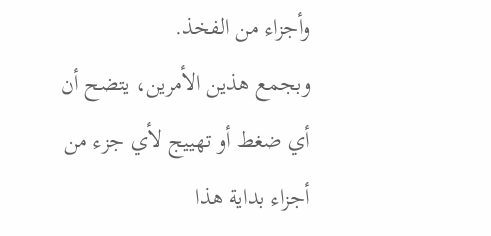وأجزاء من الفخذ.
وبجمع هذين الأمرين، يتضح أن أي ضغط أو تهييج لأي جزء من أجزاء بداية هذا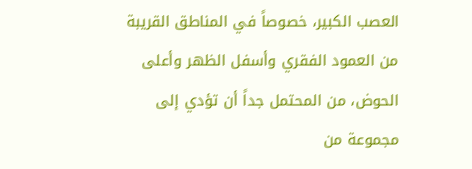العصب الكبير، خصوصاً في المناطق القريبة من العمود الفقري وأسفل الظهر وأعلى الحوض، من المحتمل جداً أن تؤدي إلى مجموعة من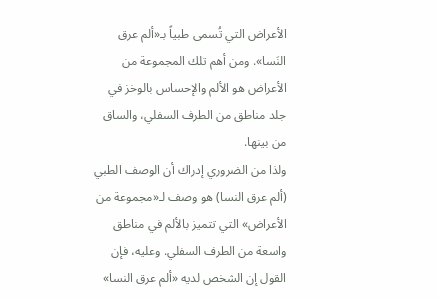الأعراض التي تُسمى طبياً بـ«ألم عرق النَسا». ومن أهم تلك المجموعة من الأعراض هو الألم والإحساس بالوخز في جلد مناطق من الطرف السفلي، والساق من بينها.
ولذا من الضروري إدراك أن الوصف الطبي (ألم عرق النسا) هو وصف لـ«مجموعة من الأعراض» التي تتميز بالألم في مناطق واسعة من الطرف السفلي. وعليه، فإن القول إن الشخص لديه «ألم عرق النسا»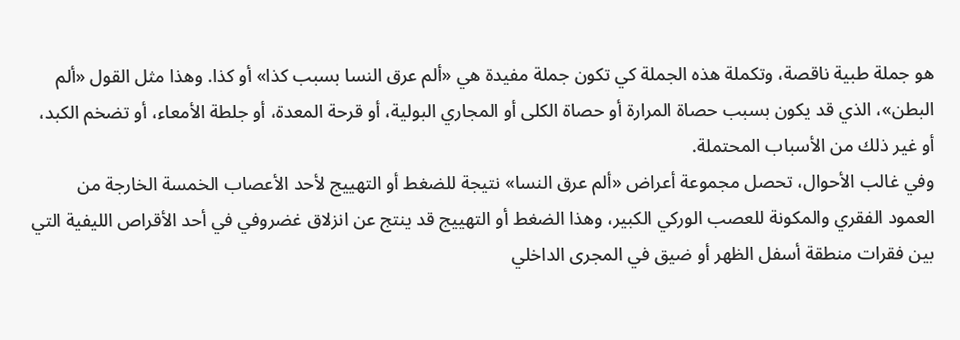هو جملة طبية ناقصة، وتكملة هذه الجملة كي تكون جملة مفيدة هي «ألم عرق النسا بسبب كذا» أو كذا. وهذا مثل القول «ألم البطن»، الذي قد يكون بسبب حصاة المرارة أو حصاة الكلى أو المجاري البولية، أو قرحة المعدة، أو جلطة الأمعاء، أو تضخم الكبد، أو غير ذلك من الأسباب المحتملة.
وفي غالب الأحوال، تحصل مجموعة أعراض «ألم عرق النسا» نتيجة للضغط أو التهييج لأحد الأعصاب الخمسة الخارجة من العمود الفقري والمكونة للعصب الوركي الكبير، وهذا الضغط أو التهييج قد ينتج عن انزلاق غضروفي في أحد الأقراص الليفية التي بين فقرات منطقة أسفل الظهر أو ضيق في المجرى الداخلي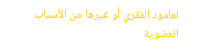لعامود الفقري أو غيرها من الأسباب العضوية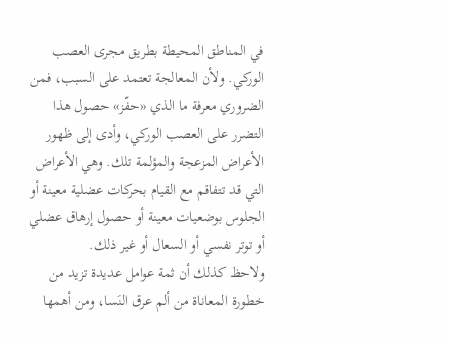في المناطق المحيطة بطريق مجرى العصب الوركي. ولأن المعالجة تعتمد على السبب، فمن الضروري معرفة ما الذي «حفّز» حصول هذا التضرر على العصب الوركي، وأدى إلى ظهور الأعراض المزعجة والمؤلمة تلك. وهي الأعراض التي قد تتفاقم مع القيام بحركات عضلية معينة أو الجلوس بوضعيات معينة أو حصول إرهاق عضلي أو توتر نفسي أو السعال أو غير ذلك.
ولاحظ كذلك أن ثمة عوامل عديدة تزيد من خطورة المعاناة من ألم عرق النَسا، ومن أهمها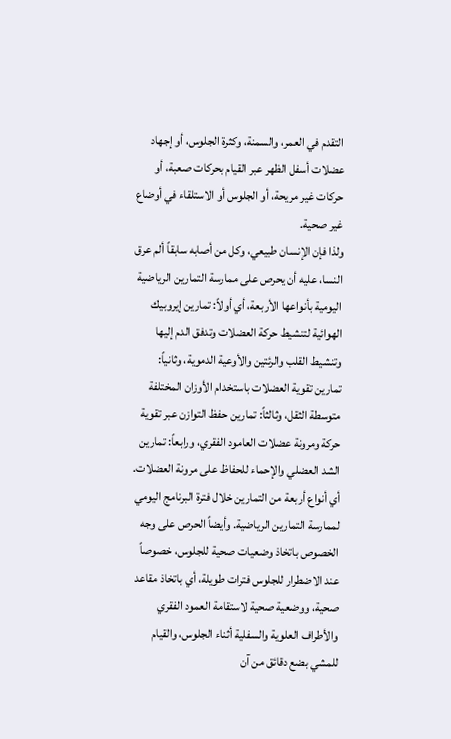التقدم في العمر، والسمنة، وكثرة الجلوس، أو إجهاد عضلات أسفل الظهر عبر القيام بحركات صعبة، أو حركات غير مريحة، أو الجلوس أو الاستلقاء في أوضاع غير صحية.
ولذا فإن الإنسان طبيعي، وكل من أصابه سابقاً ألم عرق النسا، عليه أن يحرص على ممارسة التمارين الرياضية اليومية بأنواعها الأربعة، أي أولاً: تمارين إيروبيك الهوائية لتنشيط حركة العضلات وتدفق الدم إليها وتنشيط القلب والرئتين والأوعية الدموية، وثانياً: تمارين تقوية العضلات باستخدام الأوزان المختلفة متوسطة الثقل، وثالثاً: تمارين حفظ التوازن عبر تقوية حركة ومرونة عضلات العامود الفقري، ورابعاً: تمارين الشد العضلي والإحماء للحفاظ على مرونة العضلات. أي أنواع أربعة من التمارين خلال فترة البرنامج اليومي لممارسة التمارين الرياضية. وأيضاً الحرص على وجه الخصوص باتخاذ وضعيات صحية للجلوس، خصوصاً عند الاضطرار للجلوس فترات طويلة، أي باتخاذ مقاعد صحية، ووضعية صحية لاستقامة العمود الفقري والأطراف العلوية والسفلية أثناء الجلوس، والقيام للمشي بضع دقائق من آن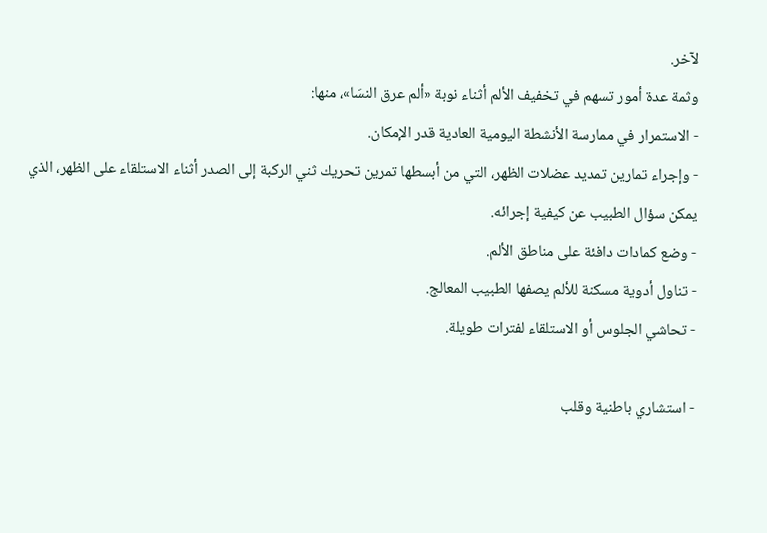لآخر.
وثمة عدة أمور تسهم في تخفيف الألم أثناء نوبة «ألم عرق النسَا»، منها:
- الاستمرار في ممارسة الأنشطة اليومية العادية قدر الإمكان.
- وإجراء تمارين تمديد عضلات الظهر، التي من أبسطها تمرين تحريك ثني الركبة إلى الصدر أثناء الاستلقاء على الظهر، الذي يمكن سؤال الطبيب عن كيفية إجرائه.
- وضع كمادات دافئة على مناطق الألم.
- تناول أدوية مسكنة للألم يصفها الطبيب المعالج.
- تحاشي الجلوس أو الاستلقاء لفترات طويلة.

- استشاري باطنية وقلب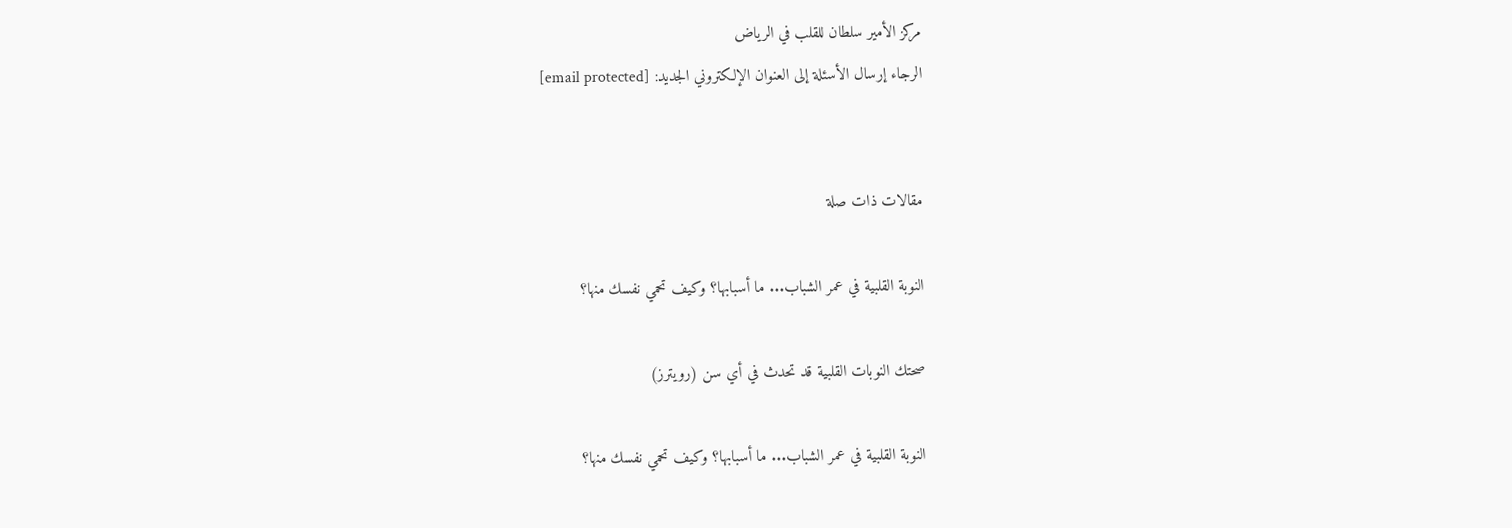مركز الأمير سلطان للقلب في الرياض
الرجاء إرسال الأسئلة إلى العنوان الإلكتروني الجديد: [email protected]


مقالات ذات صلة

النوبة القلبية في عمر الشباب... ما أسبابها؟ وكيف تحمي نفسك منها؟

صحتك النوبات القلبية قد تحدث في أي سن (رويترز)

النوبة القلبية في عمر الشباب... ما أسبابها؟ وكيف تحمي نفسك منها؟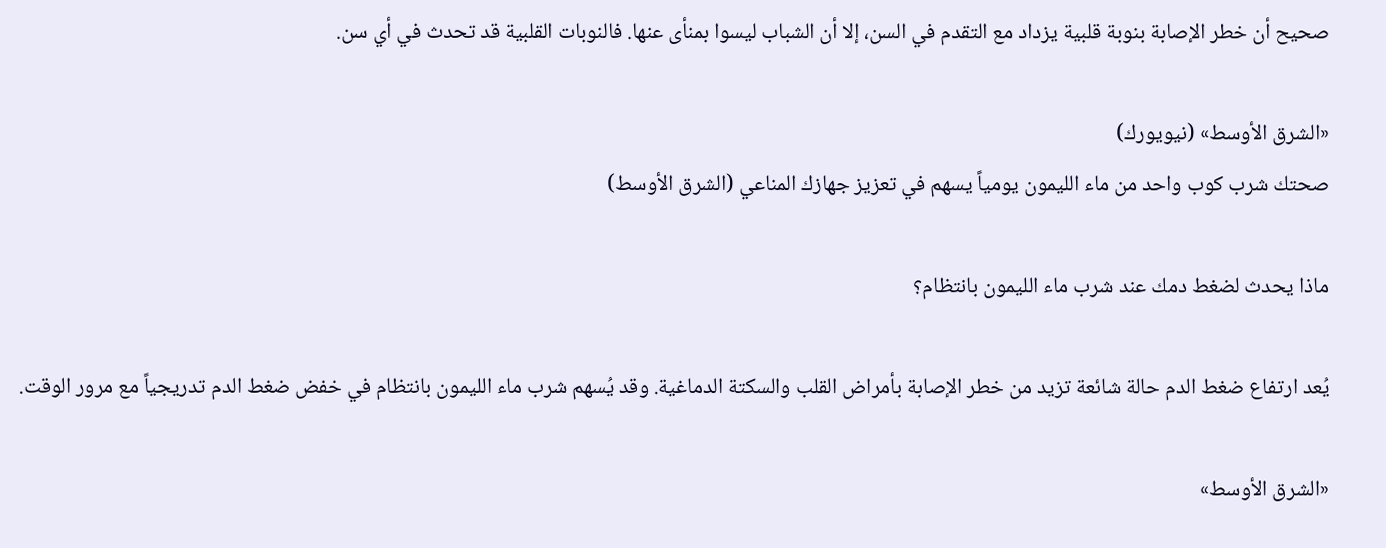صحيح أن خطر الإصابة بنوبة قلبية يزداد مع التقدم في السن، إلا أن الشباب ليسوا بمنأى عنها. فالنوبات القلبية قد تحدث في أي سن.

«الشرق الأوسط» (نيويورك)
صحتك شرب كوب واحد من ماء الليمون يومياً يسهم في تعزيز جهازك المناعي (الشرق الأوسط)

ماذا يحدث لضغط دمك عند شرب ماء الليمون بانتظام؟

يُعد ارتفاع ضغط الدم حالة شائعة تزيد من خطر الإصابة بأمراض القلب والسكتة الدماغية. وقد يُسهم شرب ماء الليمون بانتظام في خفض ضغط الدم تدريجياً مع مرور الوقت.

«الشرق الأوسط»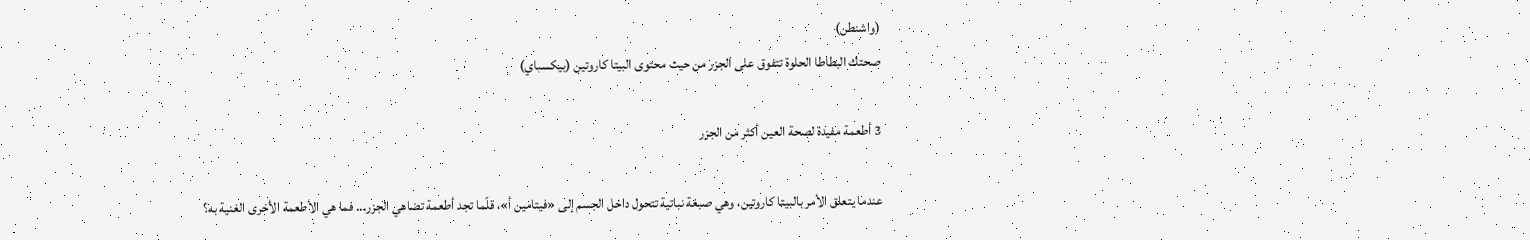(واشنطن)
صحتك البطاطا الحلوة تتفوق على الجزر من حيث محتوى البيتا كاروتين (بيكسباي)

3 أطعمة مفيدة لصحة العين أكثر من الجزر

عندما يتعلق الأمر بالبيتا كاروتين، وهي صبغة نباتية تتحول داخل الجسم إلى «فيتامين أ»، قلّما تجد أطعمة تضاهي الجزر... فما هي الأطعمة الأخرى الغنية به؟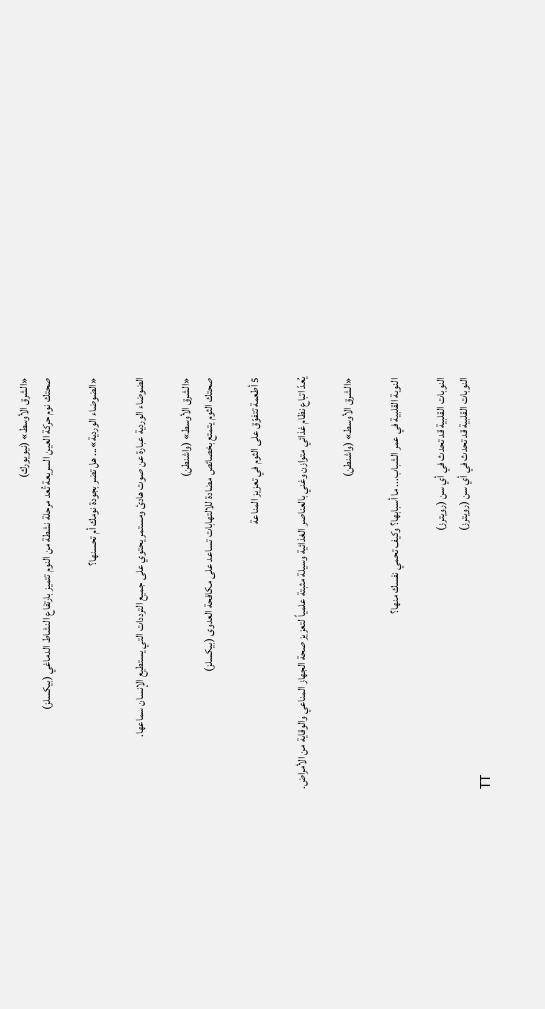«الشرق الأوسط» (نيويورك)
صحتك نوم حركة العين السريعة تُعد مرحلة نشطة من النوم تتميز بارتفاع النشاط الدماغي (بيكسلز)

«الضوضاء الوردية»... هل تضر بجودة نومك أم تحسنها؟

الضوضاء الوردية عبارة عن صوت هادئ ومستمر يحتوي على جميع الترددات التي يستطيع الإنسان سماعها.

«الشرق الأوسط» (واشنطن)
صحتك الثوم يتمتع بخصائص مضادة للالتهابات تساعد على مكافحة العدوى (بيكسلز)

5 أطعمة تتفوّق على الثوم في تعزيز المناعة

يُعدّ اتباع نظام غذائي متوازن وغني بالعناصر الغذائية وسيلة مثبتة علمياً لتعزيز صحة الجهاز المناعي والوقاية من الأمراض.

«الشرق الأوسط» (واشنطن)

النوبة القلبية في عمر الشباب... ما أسبابها؟ وكيف تحمي نفسك منها؟

النوبات القلبية قد تحدث في أي سن (رويترز)
النوبات القلبية قد تحدث في أي سن (رويترز)
TT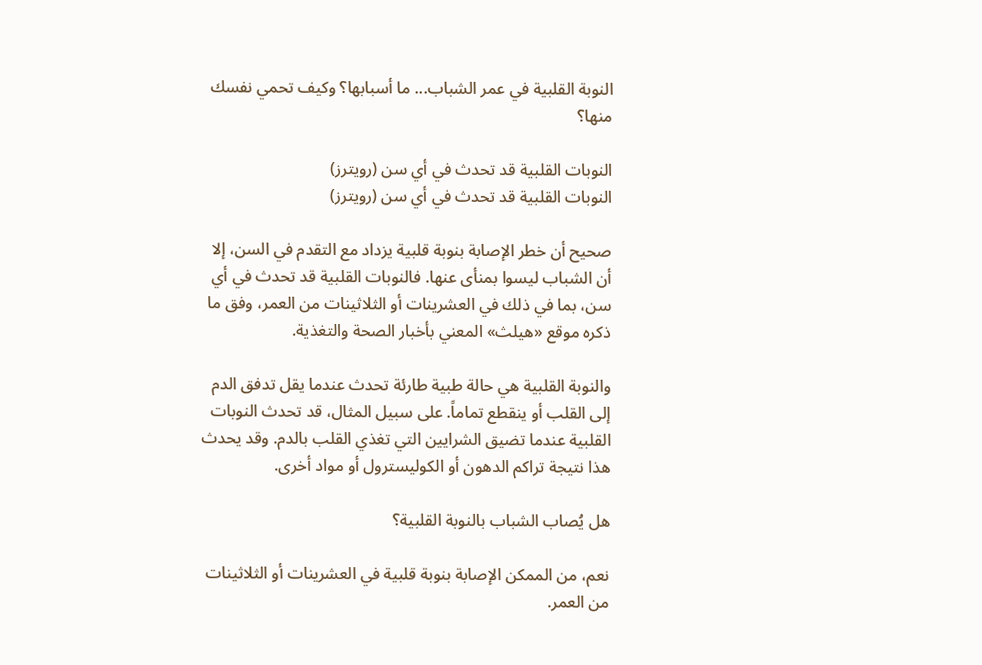النوبة القلبية في عمر الشباب... ما أسبابها؟ وكيف تحمي نفسك منها؟

النوبات القلبية قد تحدث في أي سن (رويترز)
النوبات القلبية قد تحدث في أي سن (رويترز)

صحيح أن خطر الإصابة بنوبة قلبية يزداد مع التقدم في السن، إلا أن الشباب ليسوا بمنأى عنها. فالنوبات القلبية قد تحدث في أي سن، بما في ذلك في العشرينات أو الثلاثينات من العمر، وفق ما ذكره موقع «هيلث» المعني بأخبار الصحة والتغذية.

والنوبة القلبية هي حالة طبية طارئة تحدث عندما يقل تدفق الدم إلى القلب أو ينقطع تماماً. على سبيل المثال، قد تحدث النوبات القلبية عندما تضيق الشرايين التي تغذي القلب بالدم. وقد يحدث هذا نتيجة تراكم الدهون أو الكوليسترول أو مواد أخرى.

هل يُصاب الشباب بالنوبة القلبية؟

نعم، من الممكن الإصابة بنوبة قلبية في العشرينات أو الثلاثينات من العمر.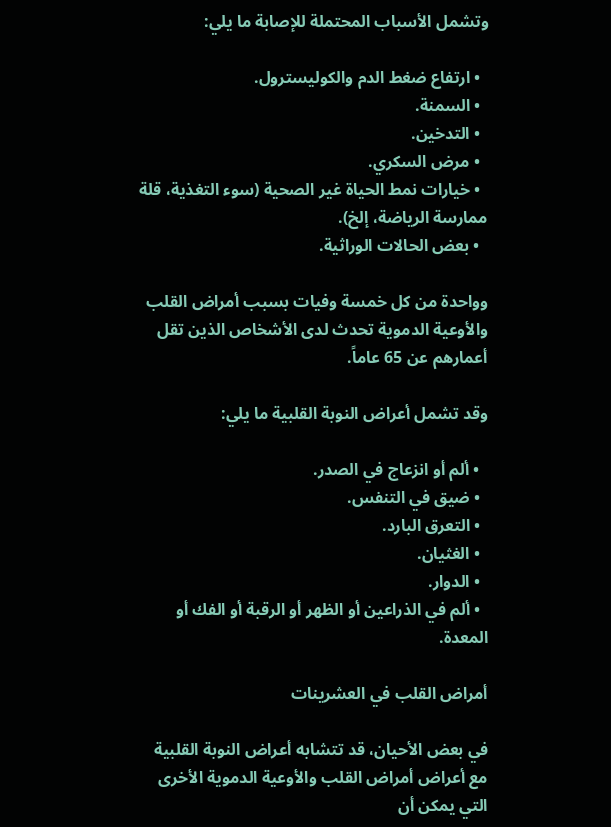وتشمل الأسباب المحتملة للإصابة ما يلي:

  • ارتفاع ضغط الدم والكوليسترول.
  • السمنة.
  • التدخين.
  • مرض السكري.
  • خيارات نمط الحياة غير الصحية (سوء التغذية، قلة ممارسة الرياضة، إلخ).
  • بعض الحالات الوراثية.

وواحدة من كل خمسة وفيات بسبب أمراض القلب والأوعية الدموية تحدث لدى الأشخاص الذين تقل أعمارهم عن 65 عاماً.

وقد تشمل أعراض النوبة القلبية ما يلي:

  • ألم أو انزعاج في الصدر.
  • ضيق في التنفس.
  • التعرق البارد.
  • الغثيان.
  • الدوار.
  • ألم في الذراعين أو الظهر أو الرقبة أو الفك أو المعدة.

أمراض القلب في العشرينات

في بعض الأحيان، قد تتشابه أعراض النوبة القلبية مع أعراض أمراض القلب والأوعية الدموية الأخرى التي يمكن أن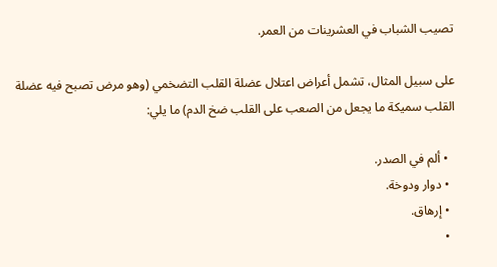تصيب الشباب في العشرينات من العمر.

على سبيل المثال، تشمل أعراض اعتلال عضلة القلب التضخمي (وهو مرض تصبح فيه عضلة القلب سميكة ما يجعل من الصعب على القلب ضخ الدم) ما يلي:

  • ألم في الصدر.
  • دوار ودوخة.
  • إرهاق.
  •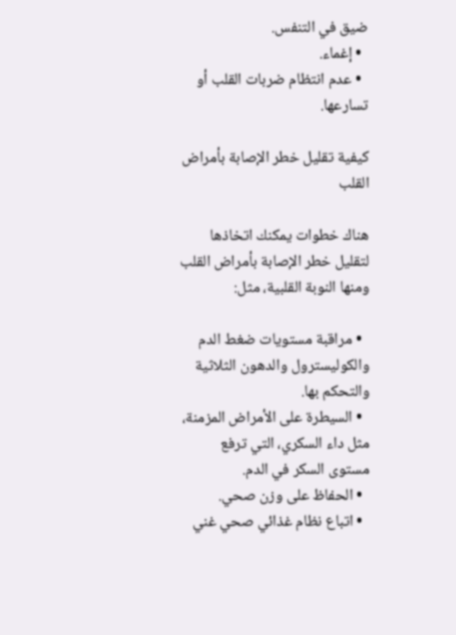ضيق في التنفس.
  • إغماء.
  • عدم انتظام ضربات القلب أو تسارعها.

كيفية تقليل خطر الإصابة بأمراض القلب

هناك خطوات يمكنك اتخاذها لتقليل خطر الإصابة بأمراض القلب ومنها النوبة القلبية، مثل:

  • مراقبة مستويات ضغط الدم والكوليسترول والدهون الثلاثية والتحكم بها.
  • السيطرة على الأمراض المزمنة، مثل داء السكري، التي ترفع مستوى السكر في الدم.
  • الحفاظ على وزن صحي.
  • اتباع نظام غذائي صحي غني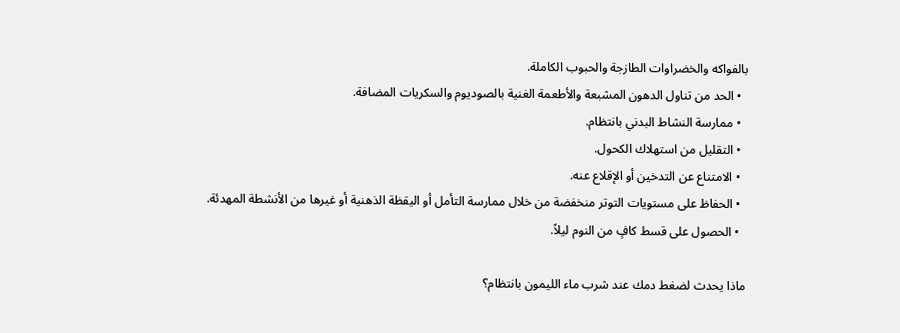بالفواكه والخضراوات الطازجة والحبوب الكاملة.
  • الحد من تناول الدهون المشبعة والأطعمة الغنية بالصوديوم والسكريات المضافة.
  • ممارسة النشاط البدني بانتظام.
  • التقليل من استهلاك الكحول.
  • الامتناع عن التدخين أو الإقلاع عنه.
  • الحفاظ على مستويات التوتر منخفضة من خلال ممارسة التأمل أو اليقظة الذهنية أو غيرها من الأنشطة المهدئة.
  • الحصول على قسط كافٍ من النوم ليلاً.

ماذا يحدث لضغط دمك عند شرب ماء الليمون بانتظام؟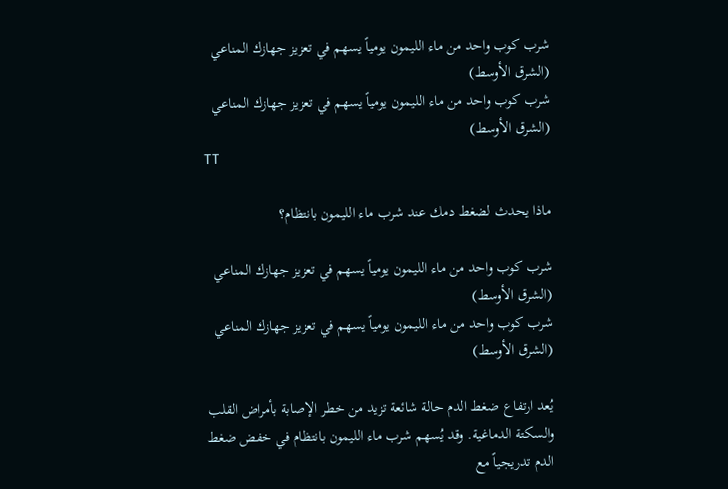شرب كوب واحد من ماء الليمون يومياً يسهم في تعزيز جهازك المناعي (الشرق الأوسط)
شرب كوب واحد من ماء الليمون يومياً يسهم في تعزيز جهازك المناعي (الشرق الأوسط)
TT

ماذا يحدث لضغط دمك عند شرب ماء الليمون بانتظام؟

شرب كوب واحد من ماء الليمون يومياً يسهم في تعزيز جهازك المناعي (الشرق الأوسط)
شرب كوب واحد من ماء الليمون يومياً يسهم في تعزيز جهازك المناعي (الشرق الأوسط)

يُعد ارتفاع ضغط الدم حالة شائعة تزيد من خطر الإصابة بأمراض القلب والسكتة الدماغية. وقد يُسهم شرب ماء الليمون بانتظام في خفض ضغط الدم تدريجياً مع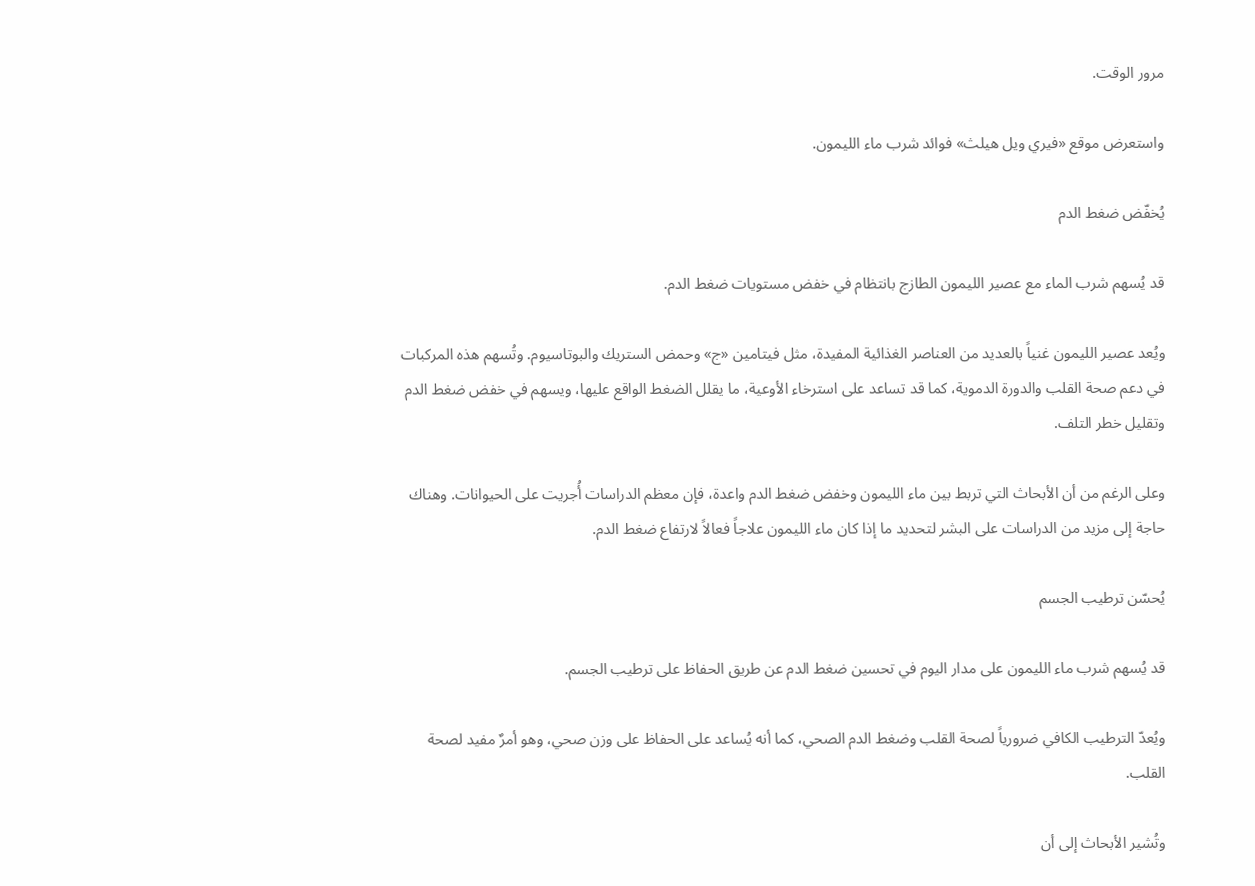مرور الوقت.

واستعرض موقع «فيري ويل هيلث» فوائد شرب ماء الليمون.

يُخفّض ضغط الدم

قد يُسهم شرب الماء مع عصير الليمون الطازج بانتظام في خفض مستويات ضغط الدم.

ويُعد عصير الليمون غنياً بالعديد من العناصر الغذائية المفيدة، مثل فيتامين «ج» وحمض الستريك والبوتاسيوم. وتُسهم هذه المركبات في دعم صحة القلب والدورة الدموية، كما قد تساعد على استرخاء الأوعية، ما يقلل الضغط الواقع عليها، ويسهم في خفض ضغط الدم وتقليل خطر التلف.

وعلى الرغم من أن الأبحاث التي تربط بين ماء الليمون وخفض ضغط الدم واعدة، فإن معظم الدراسات أُجريت على الحيوانات. وهناك حاجة إلى مزيد من الدراسات على البشر لتحديد ما إذا كان ماء الليمون علاجاً فعالاً لارتفاع ضغط الدم.

يُحسّن ترطيب الجسم

قد يُسهم شرب ماء الليمون على مدار اليوم في تحسين ضغط الدم عن طريق الحفاظ على ترطيب الجسم.

ويُعدّ الترطيب الكافي ضرورياً لصحة القلب وضغط الدم الصحي، كما أنه يُساعد على الحفاظ على وزن صحي، وهو أمرٌ مفيد لصحة القلب.

وتُشير الأبحاث إلى أن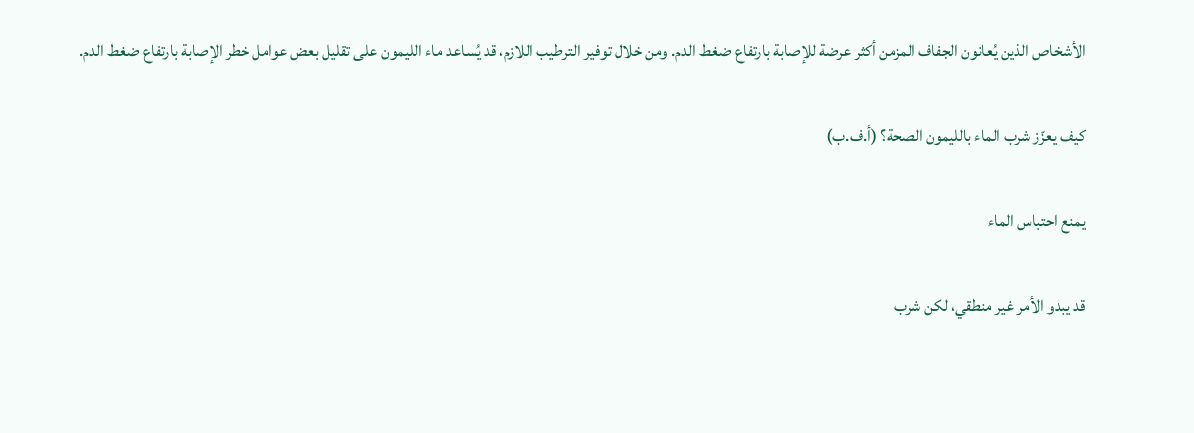الأشخاص الذين يُعانون الجفاف المزمن أكثر عرضة للإصابة بارتفاع ضغط الدم. ومن خلال توفير الترطيب اللازم، قد يُساعد ماء الليمون على تقليل بعض عوامل خطر الإصابة بارتفاع ضغط الدم.

كيف يعزّز شرب الماء بالليمون الصحة؟ (أ.ف.ب)

يمنع احتباس الماء

قد يبدو الأمر غير منطقي، لكن شرب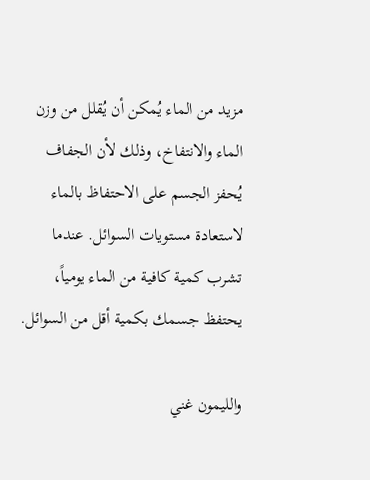مزيد من الماء يُمكن أن يُقلل من وزن الماء والانتفاخ، وذلك لأن الجفاف يُحفز الجسم على الاحتفاظ بالماء لاستعادة مستويات السوائل. عندما تشرب كمية كافية من الماء يومياً، يحتفظ جسمك بكمية أقل من السوائل.

والليمون غني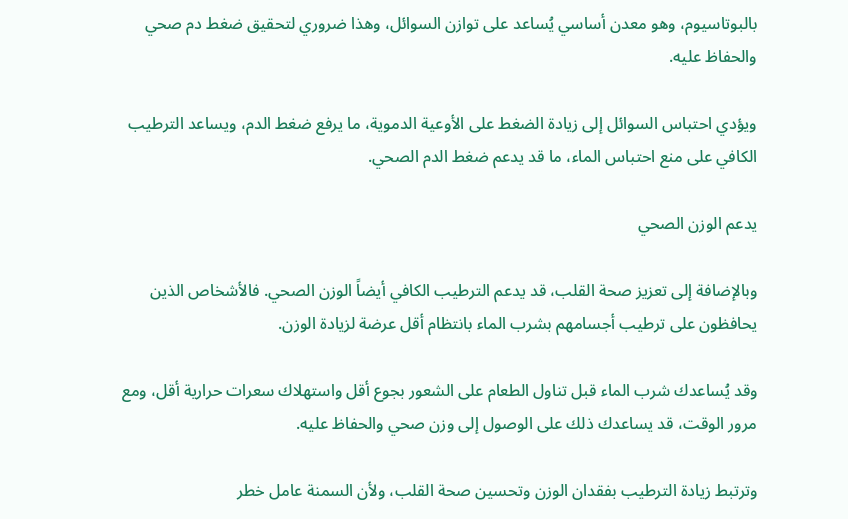بالبوتاسيوم، وهو معدن أساسي يُساعد على توازن السوائل، وهذا ضروري لتحقيق ضغط دم صحي والحفاظ عليه.

ويؤدي احتباس السوائل إلى زيادة الضغط على الأوعية الدموية، ما يرفع ضغط الدم، ويساعد الترطيب الكافي على منع احتباس الماء، ما قد يدعم ضغط الدم الصحي.

يدعم الوزن الصحي

وبالإضافة إلى تعزيز صحة القلب، قد يدعم الترطيب الكافي أيضاً الوزن الصحي. فالأشخاص الذين يحافظون على ترطيب أجسامهم بشرب الماء بانتظام أقل عرضة لزيادة الوزن.

وقد يُساعدك شرب الماء قبل تناول الطعام على الشعور بجوع أقل واستهلاك سعرات حرارية أقل، ومع مرور الوقت، قد يساعدك ذلك على الوصول إلى وزن صحي والحفاظ عليه.

وترتبط زيادة الترطيب بفقدان الوزن وتحسين صحة القلب، ولأن السمنة عامل خطر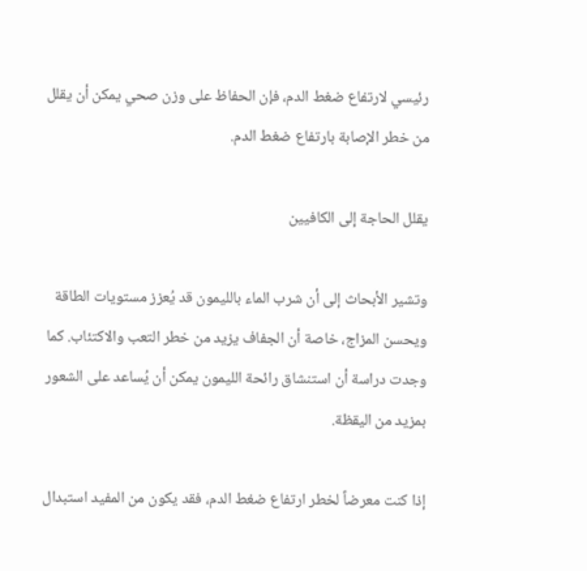رئيسي لارتفاع ضغط الدم، فإن الحفاظ على وزن صحي يمكن أن يقلل من خطر الإصابة بارتفاع ضغط الدم.

يقلل الحاجة إلى الكافيين

وتشير الأبحاث إلى أن شرب الماء بالليمون قد يُعزز مستويات الطاقة ويحسن المزاج، خاصة أن الجفاف يزيد من خطر التعب والاكتئاب. كما وجدت دراسة أن استنشاق رائحة الليمون يمكن أن يُساعد على الشعور بمزيد من اليقظة.

إذا كنت معرضاً لخطر ارتفاع ضغط الدم، فقد يكون من المفيد استبدال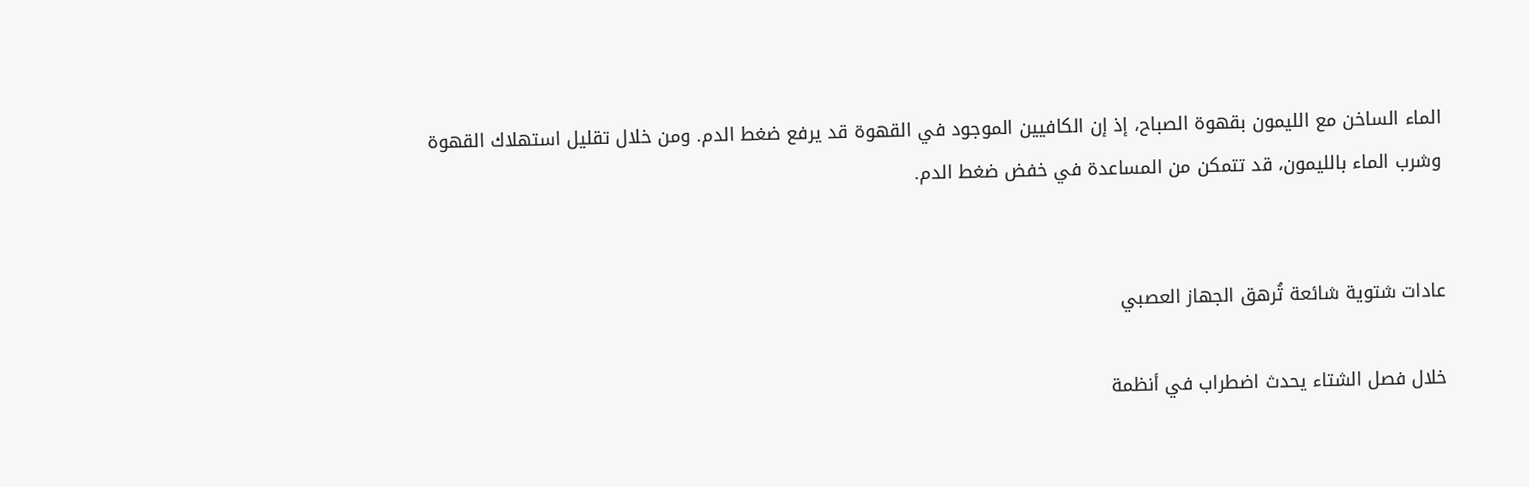الماء الساخن مع الليمون بقهوة الصباح، إذ إن الكافيين الموجود في القهوة قد يرفع ضغط الدم. ومن خلال تقليل استهلاك القهوة وشرب الماء بالليمون، قد تتمكن من المساعدة في خفض ضغط الدم.


عادات شتوية شائعة تُرهق الجهاز العصبي

خلال فصل الشتاء يحدث اضطراب في أنظمة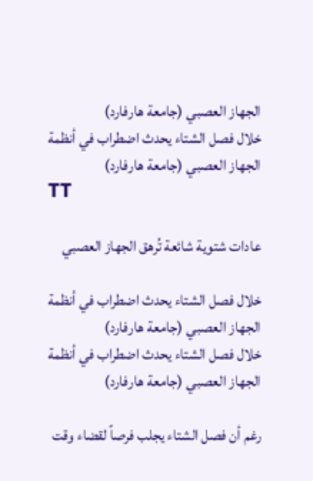الجهاز العصبي (جامعة هارفارد)
خلال فصل الشتاء يحدث اضطراب في أنظمة الجهاز العصبي (جامعة هارفارد)
TT

عادات شتوية شائعة تُرهق الجهاز العصبي

خلال فصل الشتاء يحدث اضطراب في أنظمة الجهاز العصبي (جامعة هارفارد)
خلال فصل الشتاء يحدث اضطراب في أنظمة الجهاز العصبي (جامعة هارفارد)

رغم أن فصل الشتاء يجلب فرصاً لقضاء وقت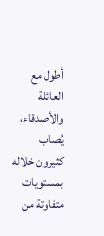أطول مع العائلة والأصدقاء، يُصاب كثيرون خلاله بمستويات متفاوتة من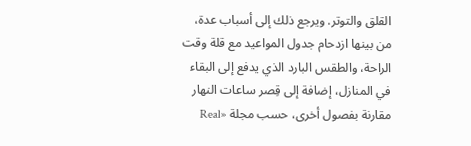القلق والتوتر. ويرجع ذلك إلى أسباب عدة، من بينها ازدحام جدول المواعيد مع قلة وقت الراحة، والطقس البارد الذي يدفع إلى البقاء في المنازل، إضافة إلى قِصر ساعات النهار مقارنة بفصول أخرى، حسب مجلة «Real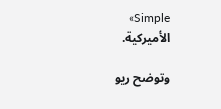Simple» الأميركية.

وتوضح ريو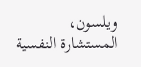ويلسون، المستشارة النفسية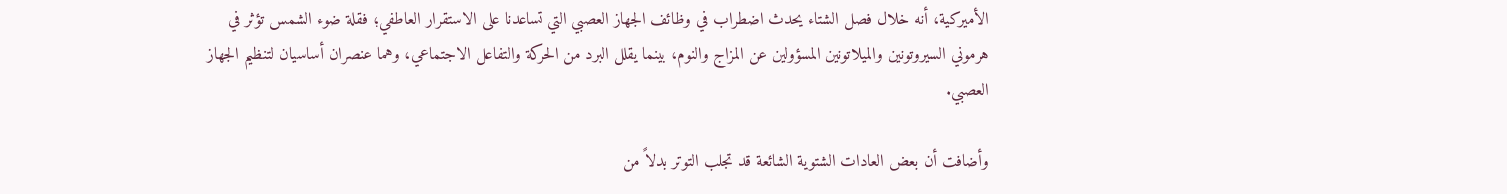الأميركية، أنه خلال فصل الشتاء يحدث اضطراب في وظائف الجهاز العصبي التي تساعدنا على الاستقرار العاطفي؛ فقلة ضوء الشمس تؤثر في هرموني السيروتونين والميلاتونين المسؤولين عن المزاج والنوم، بينما يقلل البرد من الحركة والتفاعل الاجتماعي، وهما عنصران أساسيان لتنظيم الجهاز العصبي.

وأضافت أن بعض العادات الشتوية الشائعة قد تجلب التوتر بدلاً من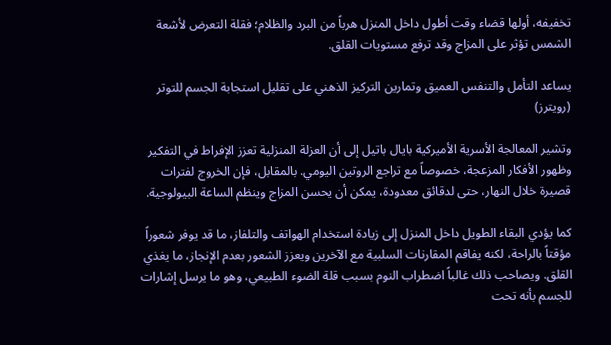تخفيفه، أولها قضاء وقت أطول داخل المنزل هرباً من البرد والظلام؛ فقلة التعرض لأشعة الشمس تؤثر على المزاج وقد ترفع مستويات القلق.

يساعد التأمل والتنفس العميق وتمارين التركيز الذهني على تقليل استجابة الجسم للتوتر (رويترز)

وتشير المعالجة الأسرية الأميركية بايال باتيل إلى أن العزلة المنزلية تعزز الإفراط في التفكير وظهور الأفكار المزعجة، خصوصاً مع تراجع الروتين اليومي. بالمقابل، فإن الخروج لفترات قصيرة خلال النهار، حتى لدقائق معدودة، يمكن أن يحسن المزاج وينظم الساعة البيولوجية.

كما يؤدي البقاء الطويل داخل المنزل إلى زيادة استخدام الهواتف والتلفاز، ما قد يوفر شعوراً مؤقتاً بالراحة، لكنه يفاقم المقارنات السلبية مع الآخرين ويعزز الشعور بعدم الإنجاز، ما يغذي القلق. ويصاحب ذلك غالباً اضطراب النوم بسبب قلة الضوء الطبيعي، وهو ما يرسل إشارات للجسم بأنه تحت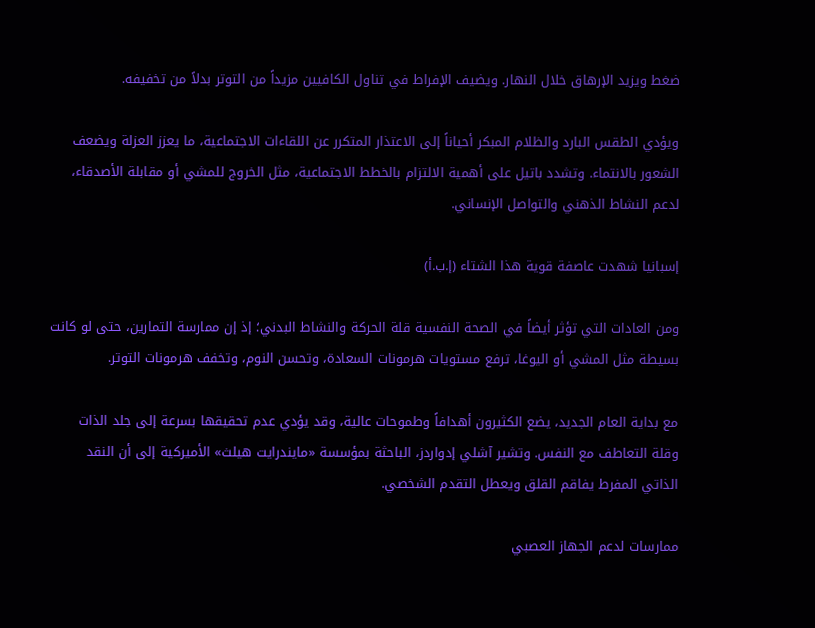ضغط ويزيد الإرهاق خلال النهار. ويضيف الإفراط في تناول الكافيين مزيداً من التوتر بدلاً من تخفيفه.

ويؤدي الطقس البارد والظلام المبكر أحياناً إلى الاعتذار المتكرر عن اللقاءات الاجتماعية، ما يعزز العزلة ويضعف الشعور بالانتماء. وتشدد باتيل على أهمية الالتزام بالخطط الاجتماعية، مثل الخروج للمشي أو مقابلة الأصدقاء، لدعم النشاط الذهني والتواصل الإنساني.

إسبانيا شهدت عاصفة قوية هذا الشتاء (إ.ب.أ)

ومن العادات التي تؤثر أيضاً في الصحة النفسية قلة الحركة والنشاط البدني؛ إذ إن ممارسة التمارين، حتى لو كانت بسيطة مثل المشي أو اليوغا، ترفع مستويات هرمونات السعادة، وتحسن النوم، وتخفف هرمونات التوتر.

مع بداية العام الجديد، يضع الكثيرون أهدافاً وطموحات عالية، وقد يؤدي عدم تحقيقها بسرعة إلى جلد الذات وقلة التعاطف مع النفس. وتشير آشلي إدواردز، الباحثة بمؤسسة «مايندرايت هيلث» الأميركية إلى أن النقد الذاتي المفرط يفاقم القلق ويعطل التقدم الشخصي.

ممارسات لدعم الجهاز العصبي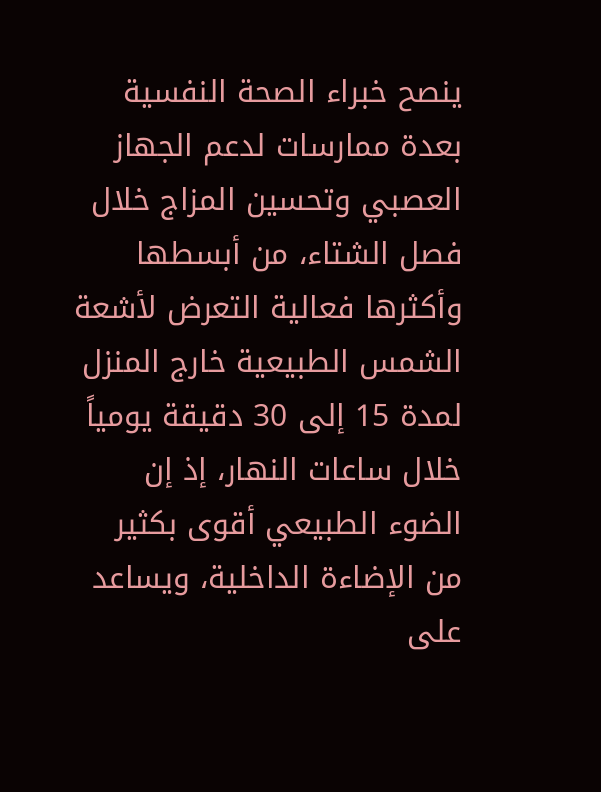ينصح خبراء الصحة النفسية بعدة ممارسات لدعم الجهاز العصبي وتحسين المزاج خلال فصل الشتاء، من أبسطها وأكثرها فعالية التعرض لأشعة الشمس الطبيعية خارج المنزل لمدة 15 إلى 30 دقيقة يومياً خلال ساعات النهار، إذ إن الضوء الطبيعي أقوى بكثير من الإضاءة الداخلية، ويساعد على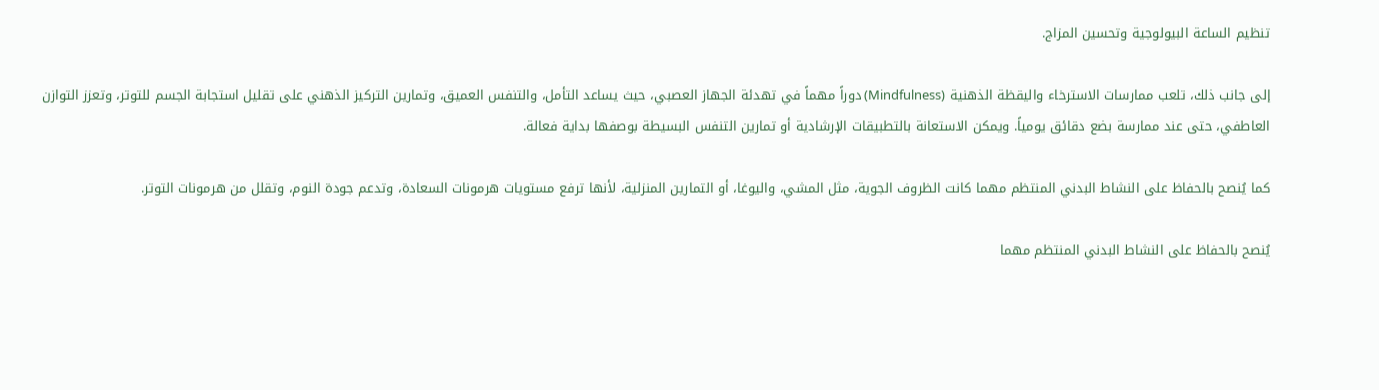تنظيم الساعة البيولوجية وتحسين المزاج.

إلى جانب ذلك، تلعب ممارسات الاسترخاء واليقظة الذهنية (Mindfulness) دوراً مهماً في تهدئة الجهاز العصبي، حيث يساعد التأمل، والتنفس العميق، وتمارين التركيز الذهني على تقليل استجابة الجسم للتوتر، وتعزز التوازن العاطفي، حتى عند ممارسة بضع دقائق يومياً. ويمكن الاستعانة بالتطبيقات الإرشادية أو تمارين التنفس البسيطة بوصفها بداية فعالة.

كما يُنصح بالحفاظ على النشاط البدني المنتظم مهما كانت الظروف الجوية، مثل المشي، واليوغا، أو التمارين المنزلية، لأنها ترفع مستويات هرمونات السعادة، وتدعم جودة النوم، وتقلل من هرمونات التوتر.

يُنصح بالحفاظ على النشاط البدني المنتظم مهما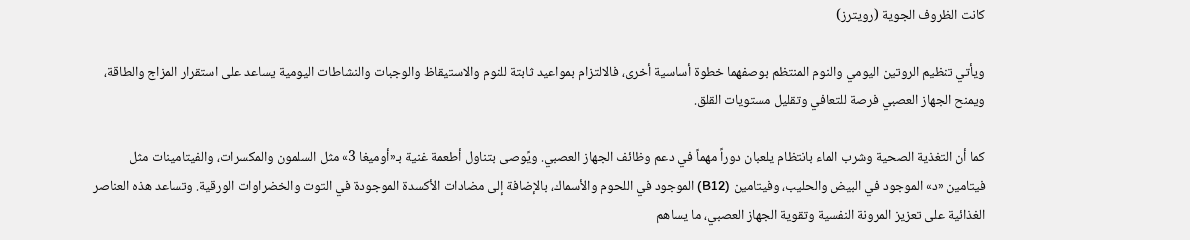كانت الظروف الجوية (رويترز)

ويأتي تنظيم الروتين اليومي والنوم المنتظم بوصفهما خطوة أساسية أخرى، فالالتزام بمواعيد ثابتة للنوم والاستيقاظ والوجبات والنشاطات اليومية يساعد على استقرار المزاج والطاقة، ويمنح الجهاز العصبي فرصة للتعافي وتقليل مستويات القلق.

كما أن التغذية الصحية وشرب الماء بانتظام يلعبان دوراً مهماً في دعم وظائف الجهاز العصبي. ويًوصى بتناول أطعمة غنية بـ«أوميغا 3» مثل السلمون والمكسرات، والفيتامينات مثل فيتامين «د» الموجود في البيض والحليب، وفيتامين (B12) الموجود في اللحوم والأسماك، بالإضافة إلى مضادات الأكسدة الموجودة في التوت والخضراوات الورقية. وتساعد هذه العناصر الغذائية على تعزيز المرونة النفسية وتقوية الجهاز العصبي، ما يساهم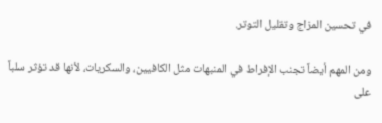في تحسين المزاج وتقليل التوتر.

ومن المهم أيضاً تجنب الإفراط في المنبهات مثل الكافيين، والسكريات، لأنها قد تؤثر سلباً على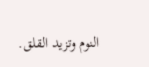النوم وتزيد القلق.